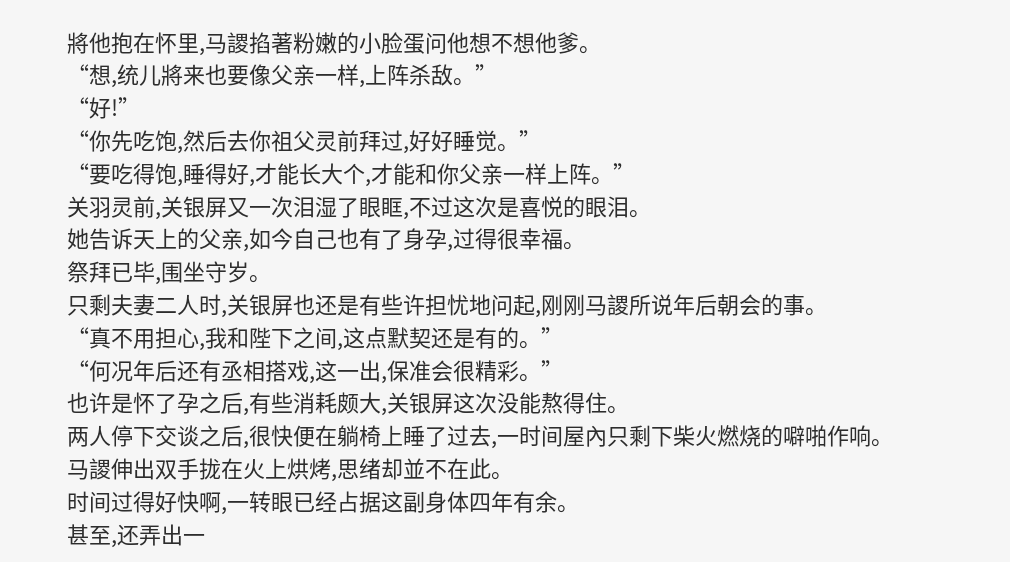將他抱在怀里,马謖掐著粉嫩的小脸蛋问他想不想他爹。
“想,统儿將来也要像父亲一样,上阵杀敌。”
“好!”
“你先吃饱,然后去你祖父灵前拜过,好好睡觉。”
“要吃得饱,睡得好,才能长大个,才能和你父亲一样上阵。”
关羽灵前,关银屏又一次泪湿了眼眶,不过这次是喜悦的眼泪。
她告诉天上的父亲,如今自己也有了身孕,过得很幸福。
祭拜已毕,围坐守岁。
只剩夫妻二人时,关银屏也还是有些许担忧地问起,刚刚马謖所说年后朝会的事。
“真不用担心,我和陛下之间,这点默契还是有的。”
“何况年后还有丞相搭戏,这一出,保准会很精彩。”
也许是怀了孕之后,有些消耗颇大,关银屏这次没能熬得住。
两人停下交谈之后,很快便在躺椅上睡了过去,一时间屋內只剩下柴火燃烧的噼啪作响。
马謖伸出双手拢在火上烘烤,思绪却並不在此。
时间过得好快啊,一转眼已经占据这副身体四年有余。
甚至,还弄出一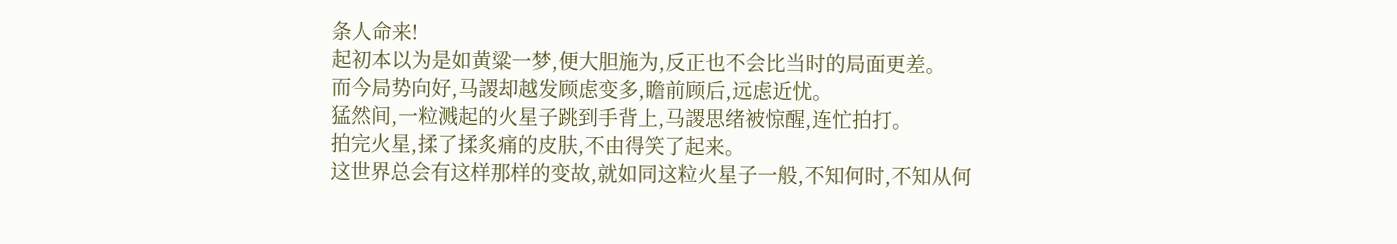条人命来!
起初本以为是如黄粱一梦,便大胆施为,反正也不会比当时的局面更差。
而今局势向好,马謖却越发顾虑变多,瞻前顾后,远虑近忧。
猛然间,一粒溅起的火星子跳到手背上,马謖思绪被惊醒,连忙拍打。
拍完火星,揉了揉炙痛的皮肤,不由得笑了起来。
这世界总会有这样那样的变故,就如同这粒火星子一般,不知何时,不知从何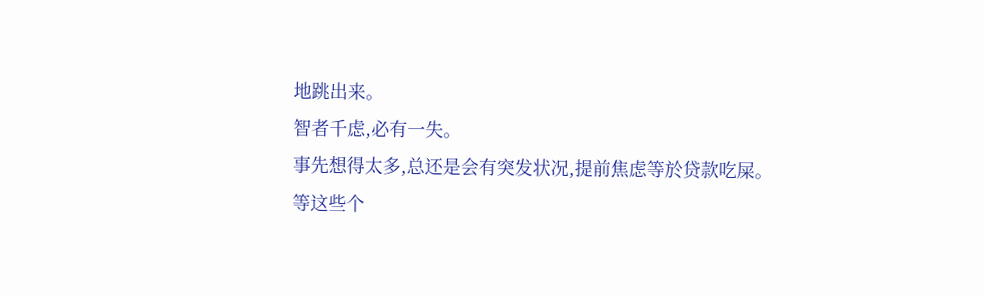地跳出来。
智者千虑,必有一失。
事先想得太多,总还是会有突发状况,提前焦虑等於贷款吃屎。
等这些个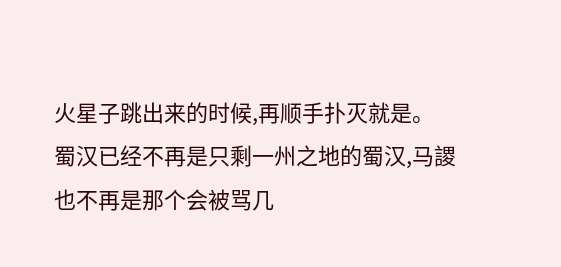火星子跳出来的时候,再顺手扑灭就是。
蜀汉已经不再是只剩一州之地的蜀汉,马謖也不再是那个会被骂几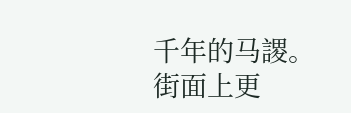千年的马謖。
街面上更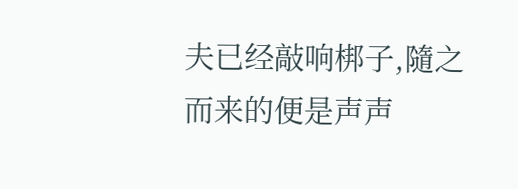夫已经敲响梆子,隨之而来的便是声声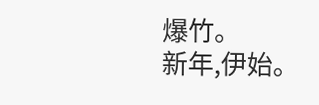爆竹。
新年,伊始。